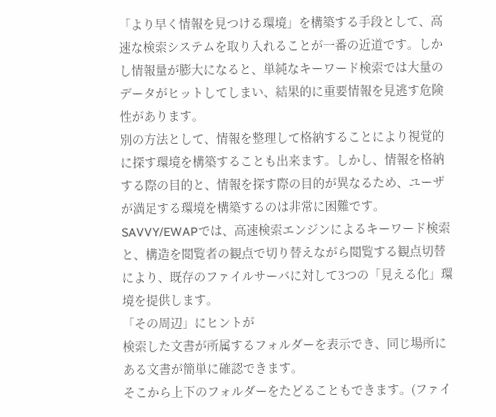「より早く情報を見つける環境」を構築する手段として、高速な検索システムを取り入れることが一番の近道です。しかし情報量が膨大になると、単純なキーワード検索では大量のデータがヒットしてしまい、結果的に重要情報を見逃す危険性があります。
別の方法として、情報を整理して格納することにより視覚的に探す環境を構築することも出来ます。しかし、情報を格納する際の目的と、情報を探す際の目的が異なるため、ユーザが満足する環境を構築するのは非常に困難です。
SAVVY/EWAPでは、高速検索エンジンによるキーワード検索と、構造を閲覧者の観点で切り替えながら閲覧する観点切替により、既存のファイルサーバに対して3つの「見える化」環境を提供します。
「その周辺」にヒントが
検索した文書が所属するフォルダーを表示でき、同じ場所にある文書が簡単に確認できます。
そこから上下のフォルダーをたどることもできます。(ファイ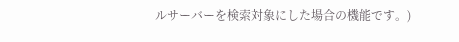ルサーバーを検索対象にした場合の機能です。)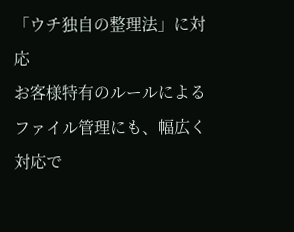「ウチ独自の整理法」に対応
お客様特有のルールによるファイル管理にも、幅広く対応で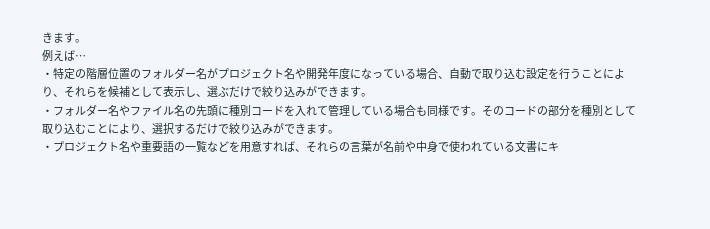きます。
例えば…
・特定の階層位置のフォルダー名がプロジェクト名や開発年度になっている場合、自動で取り込む設定を行うことにより、それらを候補として表示し、選ぶだけで絞り込みができます。
・フォルダー名やファイル名の先頭に種別コードを入れて管理している場合も同様です。そのコードの部分を種別として取り込むことにより、選択するだけで絞り込みができます。
・プロジェクト名や重要語の一覧などを用意すれば、それらの言葉が名前や中身で使われている文書にキ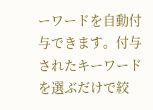ーワードを自動付与できます。付与されたキーワードを選ぶだけで絞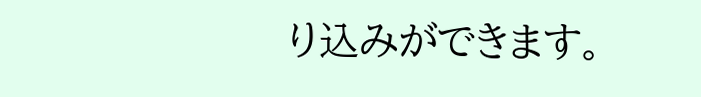り込みができます。